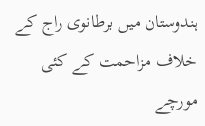ہندوستان میں برطانوی راج کے خلاف مزاحمت کے کئی مورچے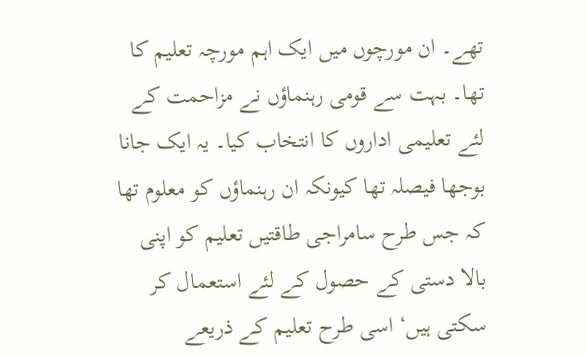تھے۔ ان مورچوں میں ایک اہم مورچہ تعلیم کا تھا۔ بہت سے قومی رہنماؤں نے مزاحمت کے لئے تعلیمی اداروں کا انتخاب کیا۔ یہ ایک جانا بوجھا فیصلہ تھا کیونکہ ان رہنماؤں کو معلوم تھا کہ جس طرح سامراجی طاقتیں تعلیم کو اپنی بالا دستی کے حصول کے لئے استعمال کر سکتی ہیں‘ اسی طرح تعلیم کے ذریعے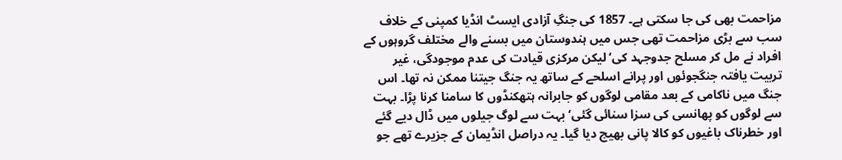مزاحمت بھی کی جا سکتی ہے۔ 1857 کی جنگِ آزادی ایسٹ انڈیا کمپنی کے خلاف سب سے بڑی مزاحمت تھی جس میں ہندوستان میں بسنے والے مختلف گروہوں کے افراد نے مل کر مسلح جدوجہد کی‘ لیکن مرکزی قیادت کی عدم موجودگی، غیر تربیت یافتہ جنگجوئوں اور پرانے اسلحے کے ساتھ یہ جنگ جیتنا ممکن نہ تھا۔ اس جنگ میں ناکامی کے بعد مقامی لوگوں کو جابرانہ ہتھکنڈوں کا سامنا کرنا پڑا۔ بہت سے لوگوں کو پھانسی کی سزا سنائی گئی‘ بہت سے لوگ جیلوں میں ڈال دیے گئے اور خطرناک باغیوں کو کالا پانی بھیج دیا گیا۔ یہ دراصل انڈیمان کے جزیرے تھے جو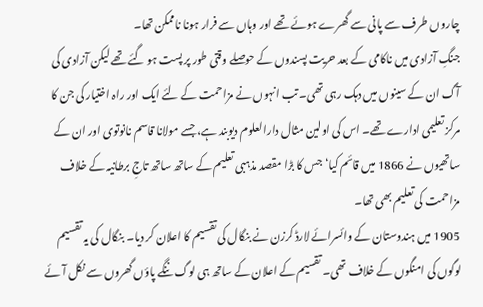چاروں طرف سے پانی سے گھرے ہوئے تھے اور وہاں سے فرار ہونا ناممکن تھا۔
جنگِ آزادی میں ناکامی کے بعد حریت پسندوں کے حوصلے وقتی طور پر پست ہو گئے تھے لیکن آزادی کی آگ ان کے سینوں میں دہک رہی تھی۔ تب انہوں نے مزاحمت کے لئے ایک اور راہ اختیار کی جن کا مرکز تعلیمی ادارے تھے۔ اس کی اولین مثال دارالعلوم دیوبند ہے، جسے مولانا قاسم نانوتوی اور ان کے ساتھیوں نے 1866 میں قائم کیا‘ جس کا بڑا مقصد مذہبی تعلیم کے ساتھ ساتھ تاجِ برطانیہ کے خلاف مزاحمت کی تعلیم بھی تھا۔
1905 میں ہندوستان کے وائسرائے لارڈ کرزن نے بنگال کی تقسیم کا اعلان کر دیا۔ بنگال کی یہ تقسیم لوگوں کی امنگوں کے خلاف تھی۔ تقسیم کے اعلان کے ساتھ ہی لوگ ننگے پاؤں گھروں سے نکل آئے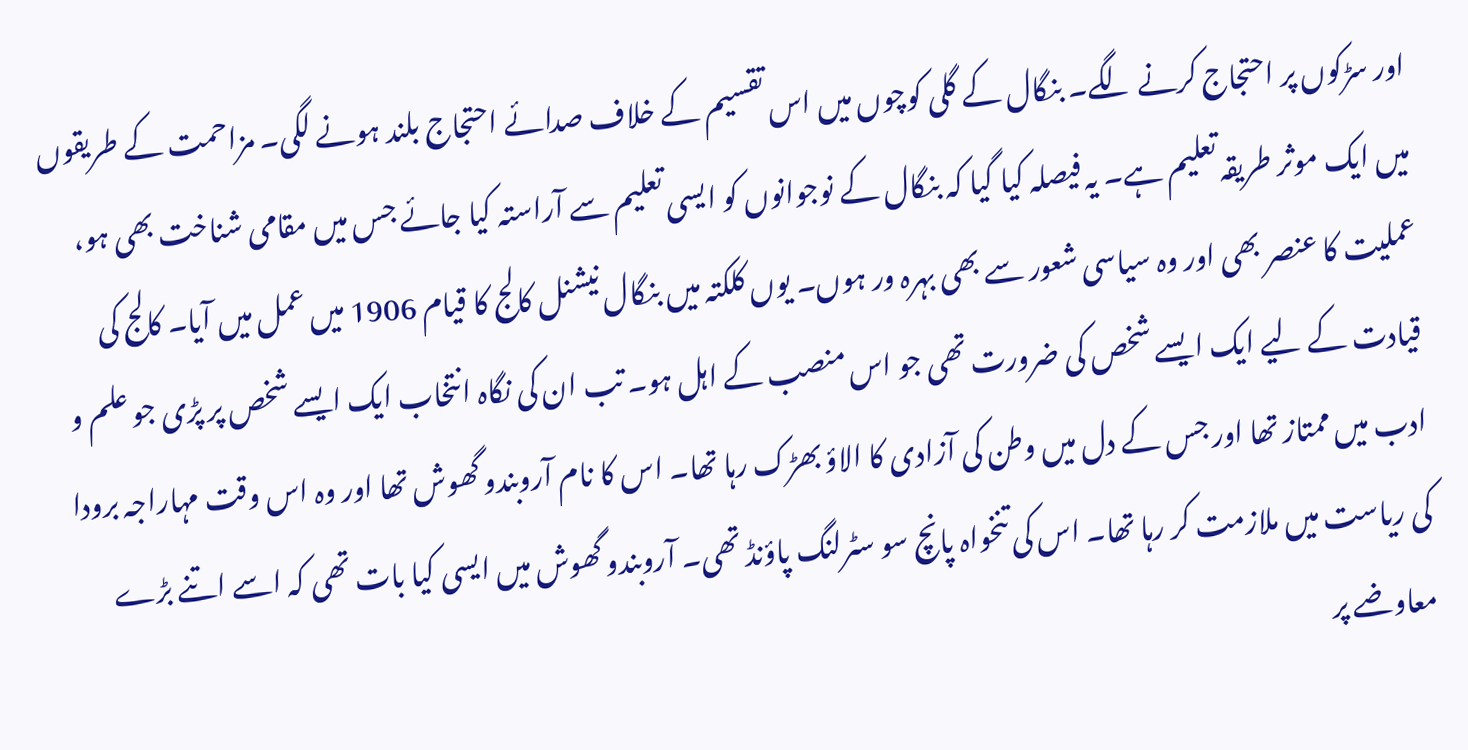اور سڑکوں پر احتجاج کرنے لگے۔ بنگال کے گلی کوچوں میں اس تقسیم کے خلاف صدائے احتجاج بلند ہونے لگی۔ مزاحمت کے طریقوں میں ایک موثر طریقہ تعلیم ہے۔ یہ فیصلہ کیا گیا کہ بنگال کے نوجوانوں کو ایسی تعلیم سے آراستہ کیا جائے جس میں مقامی شناخت بھی ہو، عملیت کا عنصر بھی اور وہ سیاسی شعور سے بھی بہرہ ور ہوں۔ یوں کلکتہ میں بنگال نیشنل کالج کا قیام 1906 میں عمل میں آیا۔ کالج کی قیادت کے لیے ایک ایسے شخص کی ضرورت تھی جو اس منصب کے اہل ہو۔ تب ان کی نگاہ انتخاب ایک ایسے شخص پر پڑی جو علم و ادب میں ممتاز تھا اور جس کے دل میں وطن کی آزادی کا الاؤ بھڑک رہا تھا۔ اس کا نام آروبندو گھوش تھا اور وہ اس وقت مہاراجہ برودا کی ریاست میں ملازمت کر رہا تھا۔ اس کی تنخواہ پانچ سو سٹرلنگ پاؤنڈ تھی۔ آروبندو گھوش میں ایسی کیا بات تھی کہ اسے اتنے بڑے معاوضے پر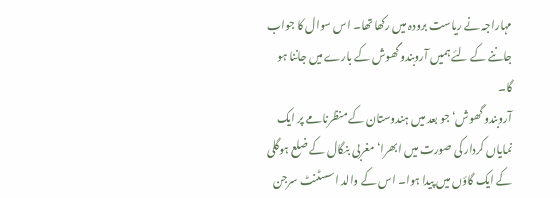مہاراجہ نے ریاست برودہ میں رکھا تھا۔ اس سوال کا جواب جاننے کے لئے ہمیں آروبندو گھوش کے بارے میں جاننا ہو گا۔
آروبندو گھوش‘ جو بعد میں ہندوستان کے منظرنامے پر ایک نمایاں کردار کی صورت میں ابھرا‘ مغربی بنگال کے ضلع ہوگلی کے ایک گاؤں میں پیدا ہوا۔ اس کے والد اسسٹنٹ سرجن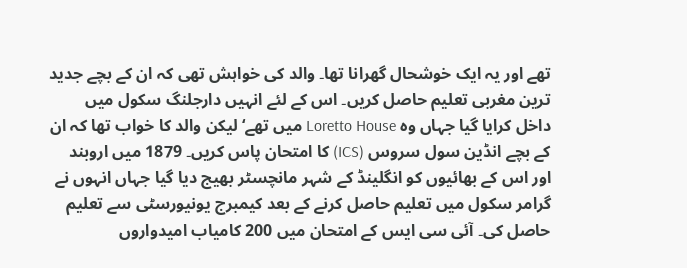تھے اور یہ ایک خوشحال گھرانا تھا۔ والد کی خواہش تھی کہ ان کے بچے جدید ترین مغربی تعلیم حاصل کریں۔ اس کے لئے انہیں دارجلنگ سکول میں داخل کرایا گیا جہاں وہ Loretto House میں تھے‘ لیکن والد کا خواب تھا کہ ان کے بچے انڈین سول سروس (ICS) کا امتحان پاس کریں۔ 1879 میں اروبند اور اس کے بھائیوں کو انگلینڈ کے شہر مانچسٹر بھیج دیا گیا جہاں انہوں نے گرامر سکول میں تعلیم حاصل کرنے کے بعد کیمبرج یونیورسٹی سے تعلیم حاصل کی۔ آئی سی ایس کے امتحان میں 200 کامیاب امیدواروں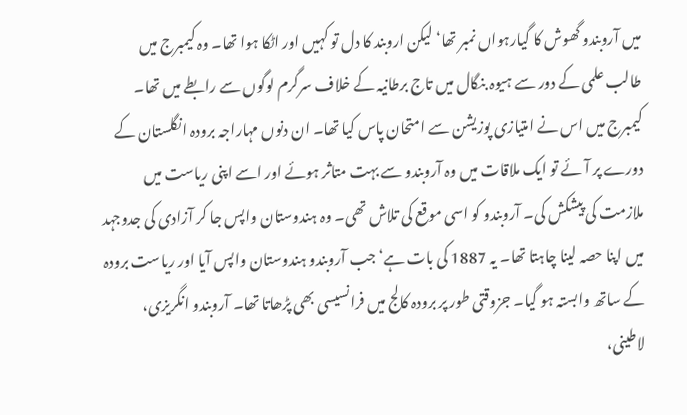میں آروبندو گھوش کا گیارہواں نمبر تھا‘ لیکن اروبند کا دل تو کہیں اور اٹکا ہوا تھا۔ وہ کیمبرج میں طالب علمی کے دور سے ہیوہ بنگال میں تاج برطانیہ کے خلاف سرگرم لوگوں سے رابطے میں تھا۔
کیمبرج میں اس نے امتیازی پوزیشن سے امتحان پاس کیا تھا۔ ان دنوں مہاراجہ برودہ انگلستان کے دورے پر آئے تو ایک ملاقات میں وہ آروبندو سے بہت متاثر ہوئے اور اسے اپنی ریاست میں ملازمت کی پیشکش کی۔ آروبندو کو اسی موقع کی تلاش تھی۔ وہ ہندوستان واپس جا کر آزادی کی جدوجہد میں اپنا حصہ لینا چاہتا تھا۔ یہ 1887 کی بات ہے‘ جب آروبندو ہندوستان واپس آیا اور ریاست برودہ کے ساتھ وابستہ ہو گیا۔ جزوقتی طور پر برودہ کالج میں فرانسیسی بھی پڑھاتا تھا۔ آروبندو انگریزی، لاطینی،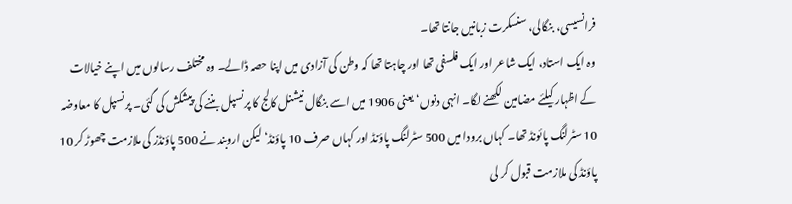فرانسیسی، بنگالی، سنسکرت زبانیں جانتا تھا۔
وہ ایک استاد، ایک شاعر اور ایک فلسفی تھا اور چاہتا تھا کہ وطن کی آزادی میں اپنا حصہ ڈالے۔ وہ مختلف رسالوں میں اپنے خیالات کے اظہار کیلئے مضامین لکھنے لگا۔ انہی دنوں‘ یعنی 1906 میں اسے بنگال نیشنل کالج کا پرنسپل بننے کی پیشکش کی گئی۔ پرنسپل کا معاوضہ 10 سٹرلنگ پائونڈ تھا۔ کہاں برودا میں 500 سٹرلنگ پاؤنڈ اور کہاں صرف 10 پاؤنڈ‘ لیکن اروبند نے 500 پاؤنڈز کی ملازمت چھوڑ کر 10 پاؤنڈ کی ملازمت قبول کر لی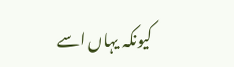کیونکہ یہاں اسے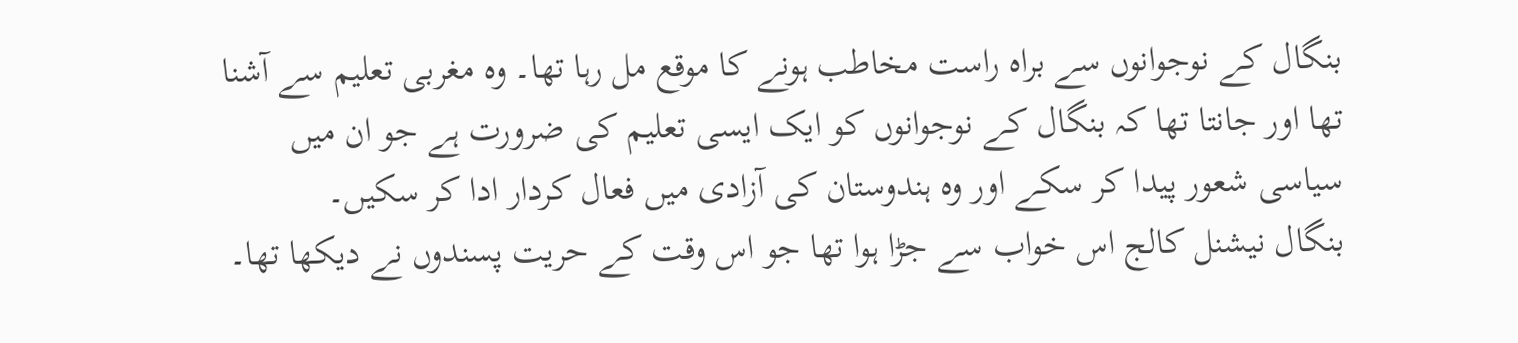بنگال کے نوجوانوں سے براہ راست مخاطب ہونے کا موقع مل رہا تھا۔ وہ مغربی تعلیم سے آشنا تھا اور جانتا تھا کہ بنگال کے نوجوانوں کو ایک ایسی تعلیم کی ضرورت ہے جو ان میں سیاسی شعور پیدا کر سکے اور وہ ہندوستان کی آزادی میں فعال کردار ادا کر سکیں۔
بنگال نیشنل کالج اس خواب سے جڑا ہوا تھا جو اس وقت کے حریت پسندوں نے دیکھا تھا۔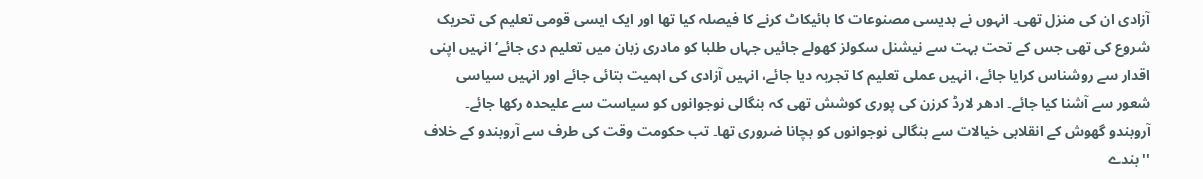آزادی ان کی منزل تھی۔ انہوں نے بدیسی مصنوعات کا بائیکاٹ کرنے کا فیصلہ کیا تھا اور ایک ایسی قومی تعلیم کی تحریک شروع کی تھی جس کے تحت بہت سے نیشنل سکولز کھولے جائیں جہاں طلبا کو مادری زبان میں تعلیم دی جائے‘ انہیں اپنی اقدار سے روشناس کرایا جائے، انہیں عملی تعلیم کا تجربہ دیا جائے، انہیں آزادی کی اہمیت بتائی جائے اور انہیں سیاسی شعور سے آشنا کیا جائے۔ ادھر لارڈ کرزن کی پوری کوشش تھی کہ بنگالی نوجوانوں کو سیاست سے علیحدہ رکھا جائے۔ آروبندو گھوش کے انقلابی خیالات سے بنگالی نوجوانوں کو بچانا ضروری تھا۔ تب حکومت وقت کی طرف سے آروبندو کے خلاف ''بندے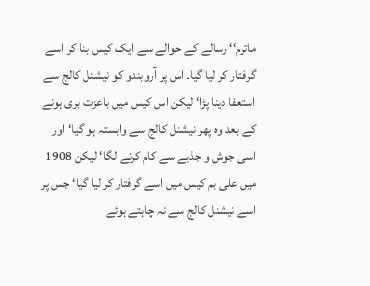ماترم‘‘ رسالے کے حوالے سے ایک کیس بنا کر اسے گرفتار کر لیا گیا۔ اس پر آروبندو کو نیشنل کالج سے استعفا دینا پڑا‘ لیکن اس کیس میں باعزت بری ہونے کے بعد وہ پھر نیشنل کالج سے وابستہ ہو گیا‘ اور اسی جوش و جذبے سے کام کرنے لگا‘ لیکن 1908 میں علی بم کیس میں اسے گرفتار کر لیا گیا‘ جس پر اسے نیشنل کالج سے نہ چاہتے ہوئے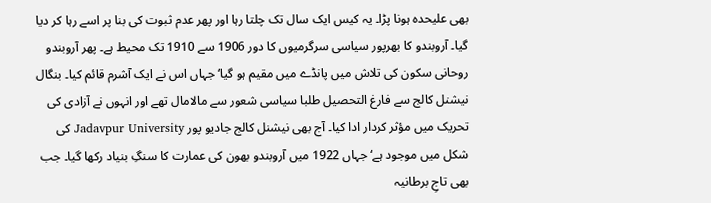بھی علیحدہ ہونا پڑا۔ یہ کیس ایک سال تک چلتا رہا اور پھر عدم ثبوت کی بنا پر اسے رہا کر دیا گیا۔ آروبندو کا بھرپور سیاسی سرگرمیوں کا دور 1906 سے 1910 تک محیط ہے۔ پھر آروبندو روحانی سکون کی تلاش میں پانڈے میں مقیم ہو گیا‘ جہاں اس نے ایک آشرم قائم کیا۔ بنگال نیشنل کالج سے فارغ التحصیل طلبا سیاسی شعور سے مالامال تھے اور انہوں نے آزادی کی تحریک میں مؤثر کردار ادا کیا۔ آج بھی نیشنل کالج جادیو پور Jadavpur University کی شکل میں موجود ہے‘ جہاں 1922 میں آروبندو بھون کی عمارت کا سنگِ بنیاد رکھا گیا۔ جب بھی تاجِ برطانیہ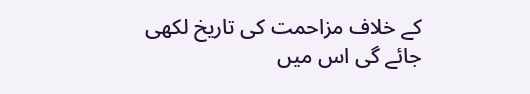کے خلاف مزاحمت کی تاریخ لکھی جائے گی اس میں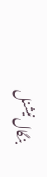بنگال نیشنل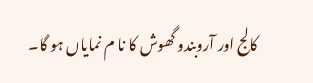کالج اور آروبندو گھوش کا نا م نمایاں ہو گا۔